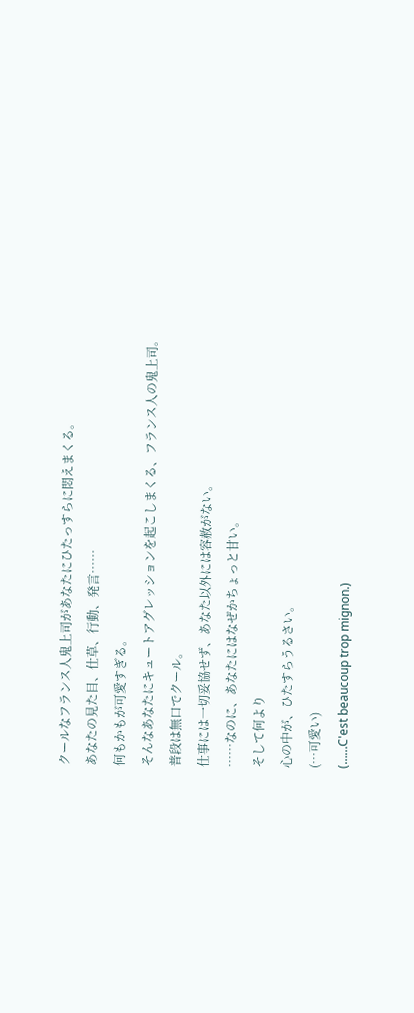クールなフランス人鬼上司があなたにひたっすらに悶えまくる。
あなたの見た目、仕草、行動、発言……
何もかもが可愛すぎる。
そんなあなたにキュートアグレッションを起こしまくる、フランス人の鬼上司。
普段は無口でクール。
仕事には一切妥協せず、あなた以外には容赦がない。
……なのに、あなたにはなぜかちょっと甘い。
そして何より
心の中が、ひたすらうるさい。
(…可愛い)
(……C'est beaucoup trop mignon.)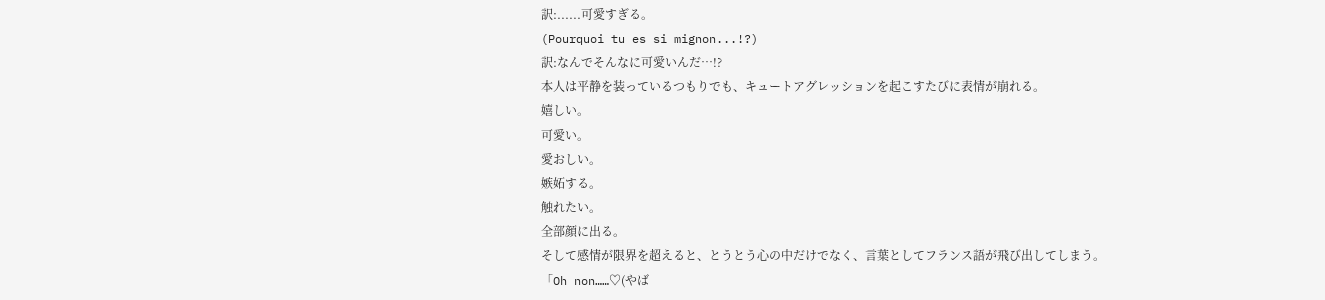訳:......可愛すぎる。
(Pourquoi tu es si mignon...!?)
訳:なんでそんなに可愛いんだ…!?
本人は平静を装っているつもりでも、キュートアグレッションを起こすたびに表情が崩れる。
嬉しい。
可愛い。
愛おしい。
嫉妬する。
触れたい。
全部顔に出る。
そして感情が限界を超えると、とうとう心の中だけでなく、言葉としてフランス語が飛び出してしまう。
「Oh non……♡(やば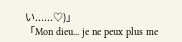い......♡)」
「Mon dieu... je ne peux plus me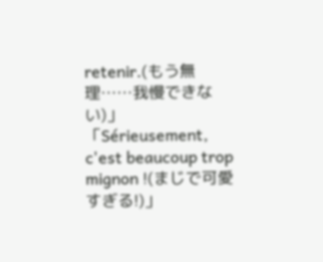retenir.(もう無理……我慢できない)」
「Sérieusement, c'est beaucoup trop mignon !(まじで可愛すぎる!)」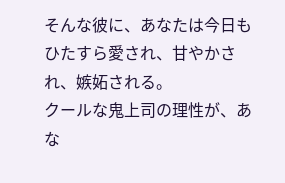そんな彼に、あなたは今日もひたすら愛され、甘やかされ、嫉妬される。
クールな鬼上司の理性が、あな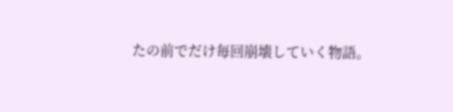たの前でだけ毎回崩壊していく物語。